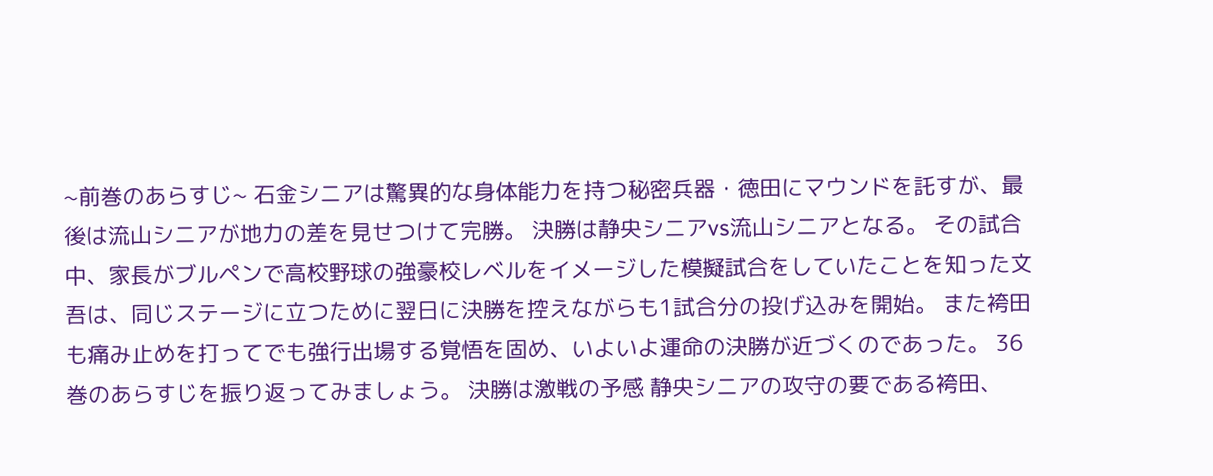~前巻のあらすじ~ 石金シニアは驚異的な身体能力を持つ秘密兵器・徳田にマウンドを託すが、最後は流山シニアが地力の差を見せつけて完勝。 決勝は静央シニアvs流山シニアとなる。 その試合中、家長がブルペンで高校野球の強豪校レベルをイメージした模擬試合をしていたことを知った文吾は、同じステージに立つために翌日に決勝を控えながらも1試合分の投げ込みを開始。 また袴田も痛み止めを打ってでも強行出場する覚悟を固め、いよいよ運命の決勝が近づくのであった。 36巻のあらすじを振り返ってみましょう。 決勝は激戦の予感 静央シニアの攻守の要である袴田、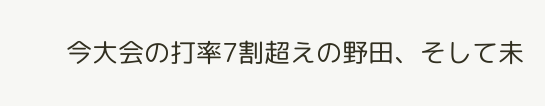今大会の打率7割超えの野田、そして未